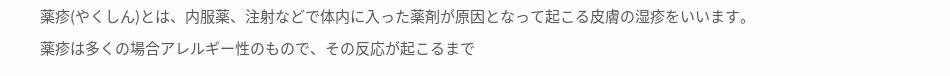薬疹(やくしん)とは、内服薬、注射などで体内に入った薬剤が原因となって起こる皮膚の湿疹をいいます。
薬疹は多くの場合アレルギー性のもので、その反応が起こるまで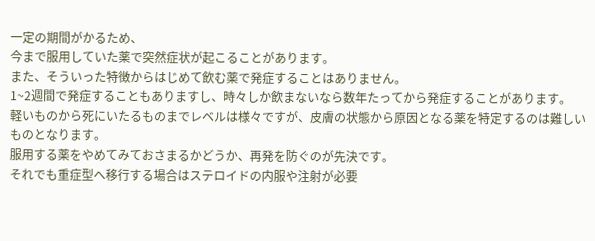一定の期間がかるため、
今まで服用していた薬で突然症状が起こることがあります。
また、そういった特徴からはじめて飲む薬で発症することはありません。
1~2週間で発症することもありますし、時々しか飲まないなら数年たってから発症することがあります。
軽いものから死にいたるものまでレベルは様々ですが、皮膚の状態から原因となる薬を特定するのは難しいものとなります。
服用する薬をやめてみておさまるかどうか、再発を防ぐのが先決です。
それでも重症型へ移行する場合はステロイドの内服や注射が必要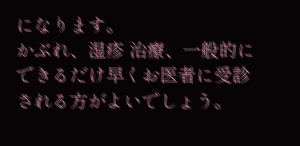になります。
かぶれ、湿疹 治療、一般的にできるだけ早くお医者に受診される方がよいでしょう。